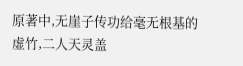原著中,无崖子传功给毫无根基的虚竹,二人天灵盖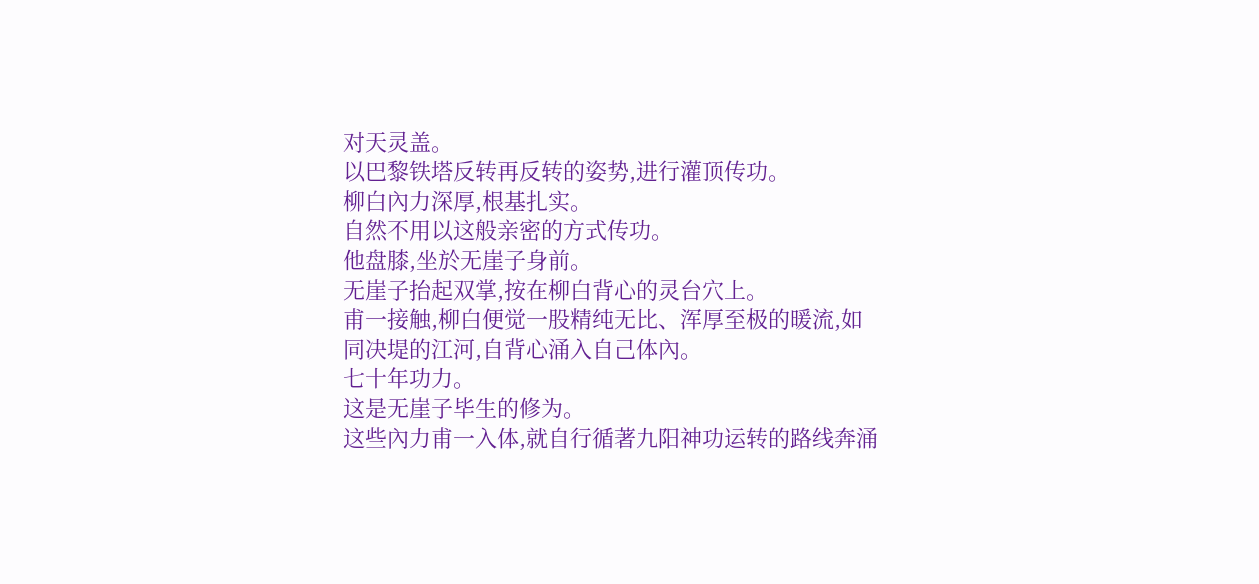对天灵盖。
以巴黎铁塔反转再反转的姿势,进行灌顶传功。
柳白內力深厚,根基扎实。
自然不用以这般亲密的方式传功。
他盘膝,坐於无崖子身前。
无崖子抬起双掌,按在柳白背心的灵台穴上。
甫一接触,柳白便觉一股精纯无比、浑厚至极的暖流,如同决堤的江河,自背心涌入自己体內。
七十年功力。
这是无崖子毕生的修为。
这些內力甫一入体,就自行循著九阳神功运转的路线奔涌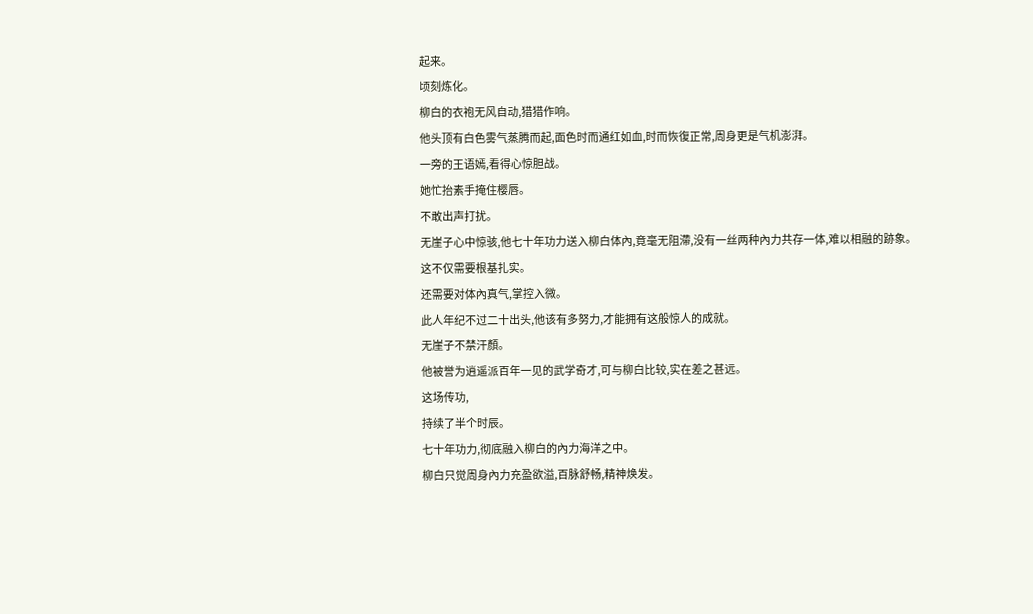起来。
顷刻炼化。
柳白的衣袍无风自动,猎猎作响。
他头顶有白色雾气蒸腾而起,面色时而通红如血,时而恢復正常,周身更是气机澎湃。
一旁的王语嫣,看得心惊胆战。
她忙抬素手掩住樱唇。
不敢出声打扰。
无崖子心中惊骇,他七十年功力送入柳白体內,竟毫无阻滯,没有一丝两种內力共存一体,难以相融的跡象。
这不仅需要根基扎实。
还需要对体內真气,掌控入微。
此人年纪不过二十出头,他该有多努力,才能拥有这般惊人的成就。
无崖子不禁汗顏。
他被誉为逍遥派百年一见的武学奇才,可与柳白比较,实在差之甚远。
这场传功,
持续了半个时辰。
七十年功力,彻底融入柳白的內力海洋之中。
柳白只觉周身內力充盈欲溢,百脉舒畅,精神焕发。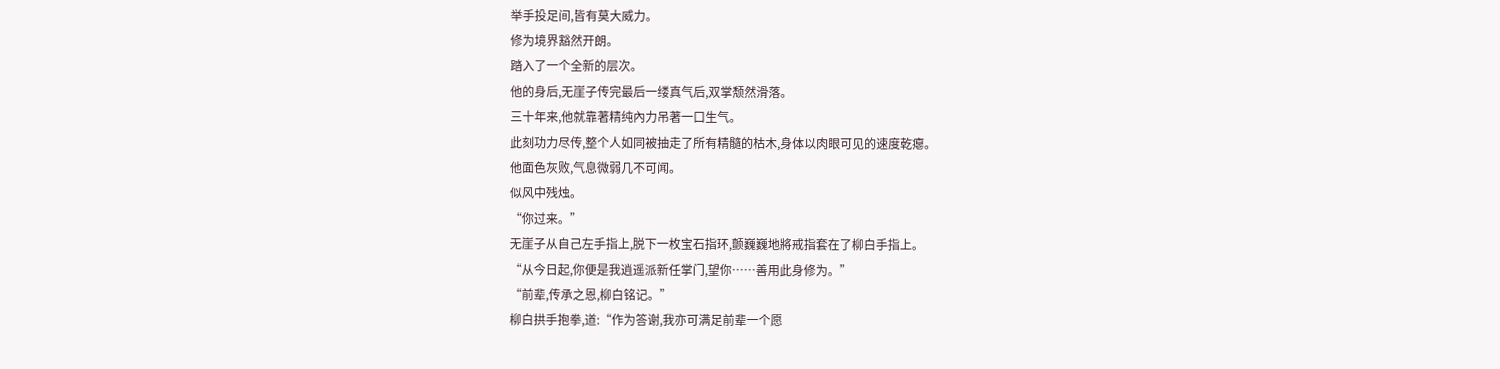举手投足间,皆有莫大威力。
修为境界豁然开朗。
踏入了一个全新的层次。
他的身后,无崖子传完最后一缕真气后,双掌颓然滑落。
三十年来,他就靠著精纯內力吊著一口生气。
此刻功力尽传,整个人如同被抽走了所有精髓的枯木,身体以肉眼可见的速度乾瘪。
他面色灰败,气息微弱几不可闻。
似风中残烛。
“你过来。”
无崖子从自己左手指上,脱下一枚宝石指环,颤巍巍地將戒指套在了柳白手指上。
“从今日起,你便是我逍遥派新任掌门,望你……善用此身修为。”
“前辈,传承之恩,柳白铭记。”
柳白拱手抱拳,道:“作为答谢,我亦可满足前辈一个愿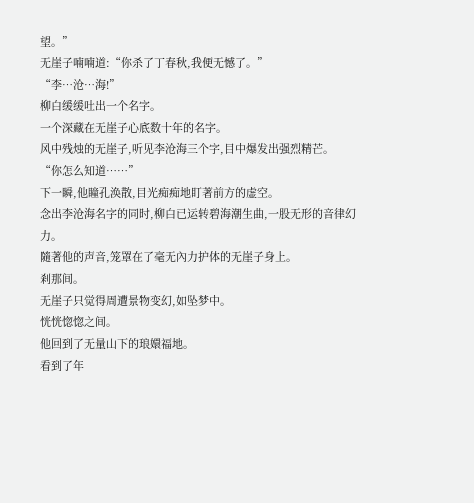望。”
无崖子喃喃道:“你杀了丁春秋,我便无憾了。”
“李…沧…海!”
柳白缓缓吐出一个名字。
一个深藏在无崖子心底数十年的名字。
风中残烛的无崖子,听见李沧海三个字,目中爆发出强烈精芒。
“你怎么知道……”
下一瞬,他瞳孔涣散,目光痴痴地盯著前方的虚空。
念出李沧海名字的同时,柳白已运转碧海潮生曲,一股无形的音律幻力。
隨著他的声音,笼罩在了毫无內力护体的无崖子身上。
剎那间。
无崖子只觉得周遭景物变幻,如坠梦中。
恍恍惚惚之间。
他回到了无量山下的琅嬛福地。
看到了年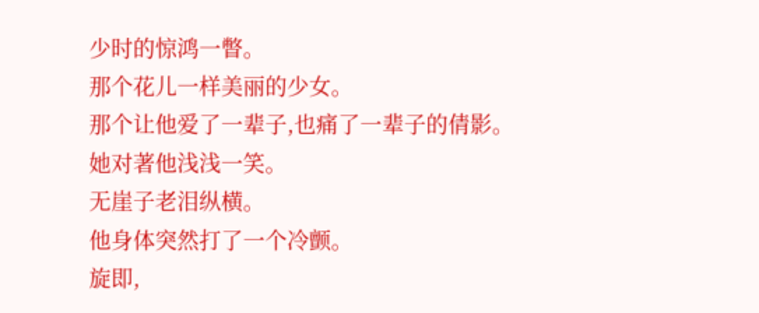少时的惊鸿一瞥。
那个花儿一样美丽的少女。
那个让他爱了一辈子,也痛了一辈子的倩影。
她对著他浅浅一笑。
无崖子老泪纵横。
他身体突然打了一个冷颤。
旋即,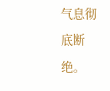气息彻底断绝。